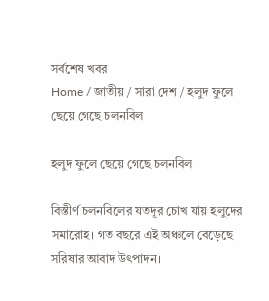সর্বশেষ খবর
Home / জাতীয় / সারা দেশ / হলুদ ফুলে ছেয়ে গেছে চলনবিল

হলুদ ফুলে ছেয়ে গেছে চলনবিল

বিস্তীর্ণ চলনবিলের যতদূর চোখ যায় হলুদের সমারোহ। গত বছরে এই অঞ্চলে বেড়েছে সরিষার আবাদ উৎপাদন।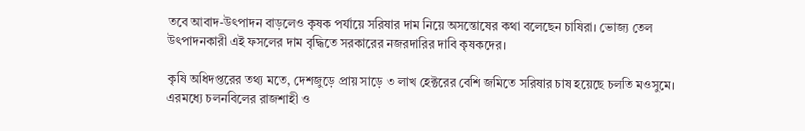তবে আবাদ-উৎপাদন বাড়লেও কৃষক পর্যায়ে সরিষার দাম নিয়ে অসন্তোষের কথা বলেছেন চাষিরা। ভোজ্য তেল উৎপাদনকারী এই ফসলের দাম বৃদ্ধিতে সরকারের নজরদারির দাবি কৃষকদের।

কৃষি অধিদপ্তরের তথ্য মতে, দেশজুড়ে প্রায় সাড়ে ৩ লাখ হেক্টরের বেশি জমিতে সরিষার চাষ হয়েছে চলতি মওসুমে। এরমধ্যে চলনবিলের রাজশাহী ও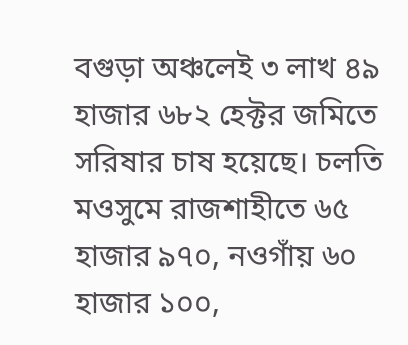বগুড়া অঞ্চলেই ৩ লাখ ৪৯ হাজার ৬৮২ হেক্টর জমিতে সরিষার চাষ হয়েছে। চলতি মওসুমে রাজশাহীতে ৬৫ হাজার ৯৭০, নওগাঁয় ৬০ হাজার ১০০,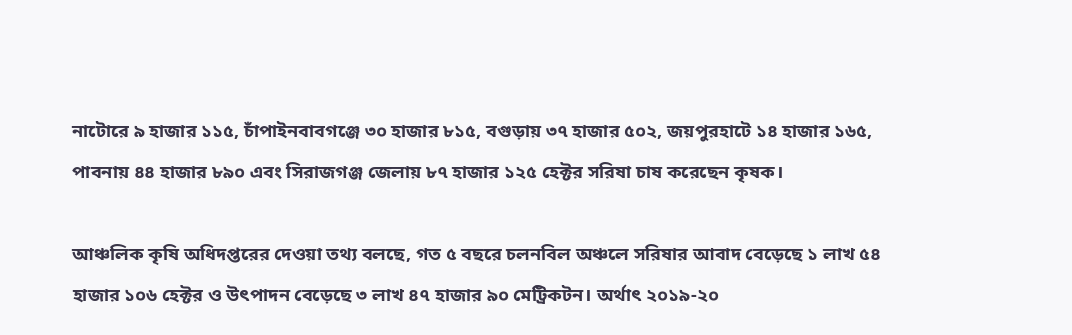নাটোরে ৯ হাজার ১১৫, চাঁপাইনবাবগঞ্জে ৩০ হাজার ৮১৫, বগুড়ায় ৩৭ হাজার ৫০২, জয়পুরহাটে ১৪ হাজার ১৬৫, পাবনায় ৪৪ হাজার ৮৯০ এবং সিরাজগঞ্জ জেলায় ৮৭ হাজার ১২৫ হেক্টর সরিষা চাষ করেছেন কৃষক।

আঞ্চলিক কৃষি অধিদপ্তরের দেওয়া তথ্য বলছে, গত ৫ বছরে চলনবিল অঞ্চলে সরিষার আবাদ বেড়েছে ১ লাখ ৫৪ হাজার ১০৬ হেক্টর ও উৎপাদন বেড়েছে ৩ লাখ ৪৭ হাজার ৯০ মেট্রিকটন। অর্থাৎ ২০১৯-২০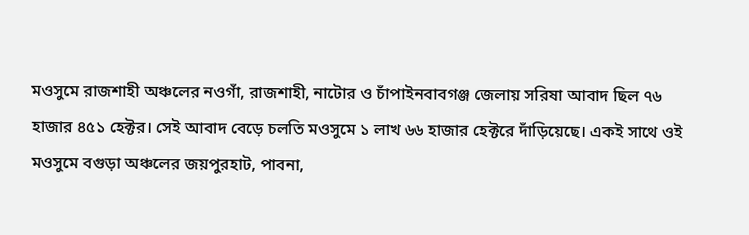মওসুমে রাজশাহী অঞ্চলের নওগাঁ, রাজশাহী, নাটোর ও চাঁপাইনবাবগঞ্জ জেলায় সরিষা আবাদ ছিল ৭৬ হাজার ৪৫১ হেক্টর। সেই আবাদ বেড়ে চলতি মওসুমে ১ লাখ ৬৬ হাজার হেক্টরে দাঁড়িয়েছে। একই সাথে ওই মওসুমে বগুড়া অঞ্চলের জয়পুরহাট, পাবনা,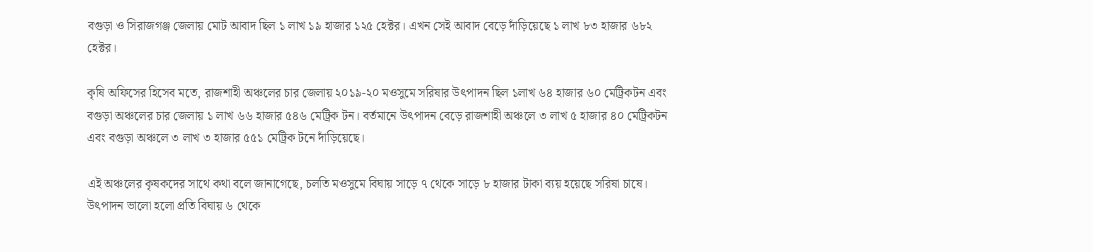বগুড়া ও সিরাজগঞ্জ জেলায় মোট আবাদ ছিল ১ লাখ ১৯ হাজার ১২৫ হেক্টর। এখন সেই আবাদ বেড়ে দাঁড়িয়েছে ১ লাখ ৮৩ হাজার ৬৮২ হেক্টর।

কৃষি অফিসের হিসেব মতে, রাজশাহী অঞ্চলের চার জেলায় ২০১৯-২০ মওসুমে সরিষার উৎপাদন ছিল ১লাখ ৬৪ হাজার ৬০ মেট্রিকটন এবং বগুড়া অঞ্চলের চার জেলায় ১ লাখ ৬৬ হাজার ৫৪৬ মেট্রিক টন। বর্তমানে উৎপাদন বেড়ে রাজশাহী অঞ্চলে ৩ লাখ ৫ হাজার ৪০ মেট্রিকটন এবং বগুড়া অঞ্চলে ৩ লাখ ৩ হাজার ৫৫১ মেট্রিক টনে দাঁড়িয়েছে।

এই অঞ্চলের কৃষকদের সাথে কথা বলে জানাগেছে, চলতি মওসুমে বিঘায় সাড়ে ৭ থেকে সাড়ে ৮ হাজার টাকা ব্যয় হয়েছে সরিষা চাষে। উৎপাদন ভালো হলো প্রতি বিঘায় ৬ থেকে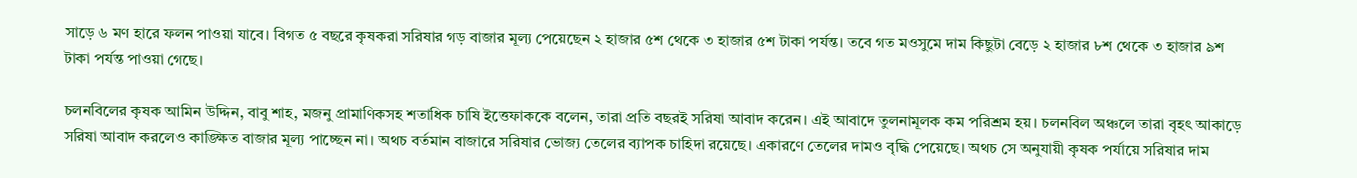সাড়ে ৬ মণ হারে ফলন পাওয়া যাবে। বিগত ৫ বছরে কৃষকরা সরিষার গড় বাজার মূল্য পেয়েছেন ২ হাজার ৫শ থেকে ৩ হাজার ৫শ টাকা পর্যন্ত। তবে গত মওসুমে দাম কিছুটা বেড়ে ২ হাজার ৮শ থেকে ৩ হাজার ৯শ টাকা পর্যন্ত পাওয়া গেছে।

চলনবিলের কৃষক আমিন উদ্দিন, বাবু শাহ, মজনু প্রামাণিকসহ শতাধিক চাষি ইত্তেফাককে বলেন, তারা প্রতি বছরই সরিষা আবাদ করেন। এই আবাদে তুলনামূলক কম পরিশ্রম হয়। চলনবিল অঞ্চলে তারা বৃহৎ আকাড়ে সরিষা আবাদ করলেও কাঙ্ক্ষিত বাজার মূল্য পাচ্ছেন না। অথচ বর্তমান বাজারে সরিষার ভোজ্য তেলের ব্যাপক চাহিদা রয়েছে। একারণে তেলের দামও বৃদ্ধি পেয়েছে। অথচ সে অনুযায়ী কৃষক পর্যায়ে সরিষার দাম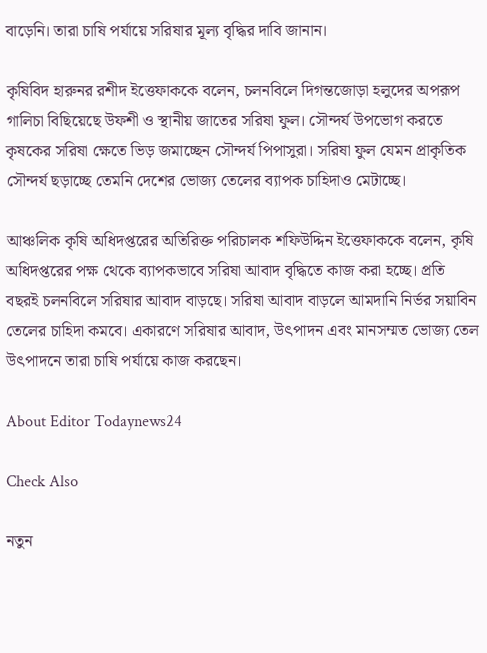বাড়েনি। তারা চাষি পর্যায়ে সরিষার মূল্য বৃদ্ধির দাবি জানান।

কৃষিবিদ হারুনর রশীদ ইত্তেফাককে বলেন, চলনবিলে দিগন্তজোড়া হলুদের অপরূপ গালিচা বিছিয়েছে উফশী ও স্থানীয় জাতের সরিষা ফুল। সৌন্দর্য উপভোগ করতে কৃষকের সরিষা ক্ষেতে ভিড় জমাচ্ছেন সৌন্দর্য পিপাসুরা। সরিষা ফুল যেমন প্রাকৃতিক সৌন্দর্য ছড়াচ্ছে তেমনি দেশের ভোজ্য তেলের ব্যাপক চাহিদাও মেটাচ্ছে।

আঞ্চলিক কৃষি অধিদপ্তরের অতিরিক্ত পরিচালক শফিউদ্দিন ইত্তেফাককে বলেন, কৃষি অধিদপ্তরের পক্ষ থেকে ব্যাপকভাবে সরিষা আবাদ বৃদ্ধিতে কাজ করা হচ্ছে। প্রতি বছরই চলনবিলে সরিষার আবাদ বাড়ছে। সরিষা আবাদ বাড়লে আমদানি নির্ভর সয়াবিন তেলের চাহিদা কমবে। একারণে সরিষার আবাদ, উৎপাদন এবং মানসম্মত ভোজ্য তেল উৎপাদনে তারা চাষি পর্যায়ে কাজ করছেন।

About Editor Todaynews24

Check Also

নতুন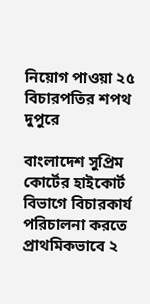নিয়োগ পাওয়া ২৫ বিচারপতির শপথ দুপুরে

বাংলাদেশ সুপ্রিম কোর্টের হাইকোর্ট বিভাগে বিচারকার্য পরিচালনা করতে প্রাথমিকভাবে ২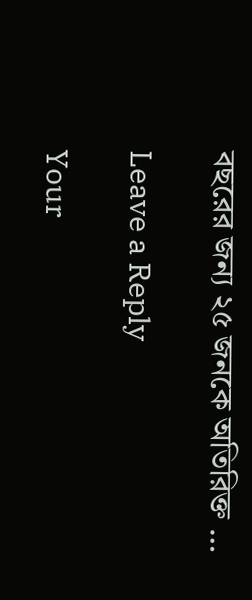বছরের জন্য ২৫ জনকে অতিরিক্ত …

Leave a Reply

Your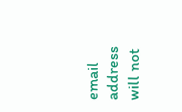email address will not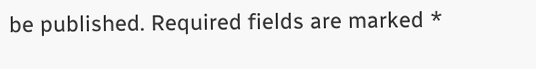be published. Required fields are marked *